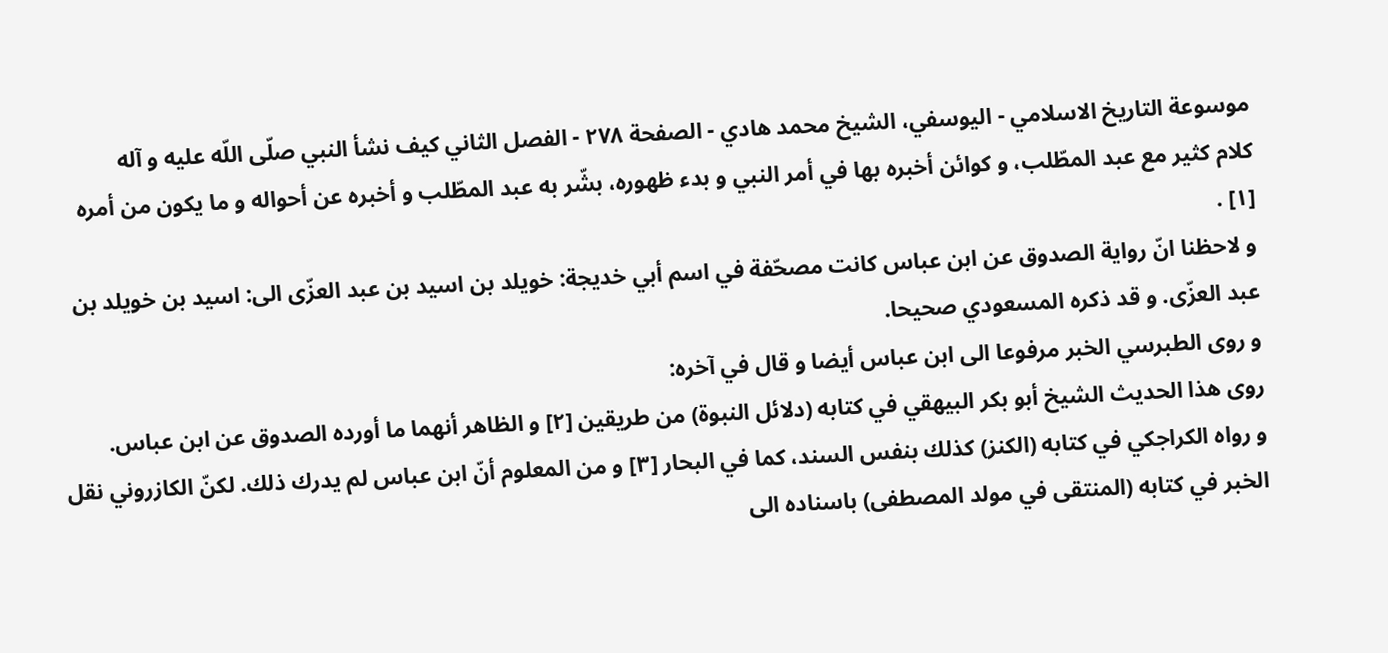موسوعة التاريخ الاسلامي - اليوسفي، الشيخ محمد هادي - الصفحة ٢٧٨ - الفصل الثاني كيف نشأ النبي صلّى اللّه عليه و آله
كلام كثير مع عبد المطّلب، و كوائن أخبره بها في أمر النبي و بدء ظهوره، بشّر به عبد المطّلب و أخبره عن أحواله و ما يكون من أمره [١] .
و لاحظنا انّ رواية الصدوق عن ابن عباس كانت مصحّفة في اسم أبي خديجة: خويلد بن اسيد بن عبد العزّى الى: اسيد بن خويلد بن عبد العزّى. و قد ذكره المسعودي صحيحا.
و روى الطبرسي الخبر مرفوعا الى ابن عباس أيضا و قال في آخره:
روى هذا الحديث الشيخ أبو بكر البيهقي في كتابه (دلائل النبوة) من طريقين [٢] و الظاهر أنهما ما أورده الصدوق عن ابن عباس.
و رواه الكراجكي في كتابه (الكنز) كذلك بنفس السند، كما في البحار [٣] و من المعلوم أنّ ابن عباس لم يدرك ذلك. لكنّ الكازروني نقل الخبر في كتابه (المنتقى في مولد المصطفى) باسناده الى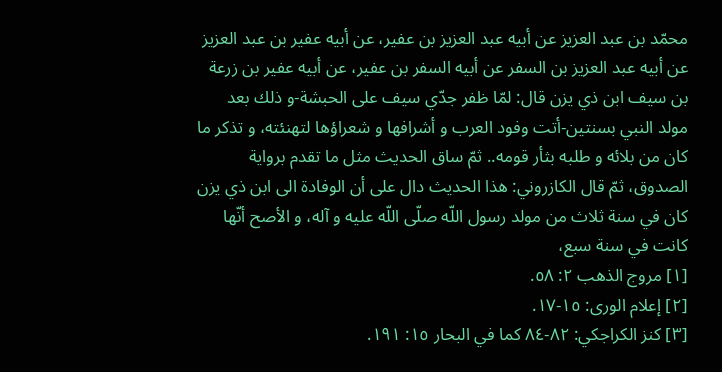محمّد بن عبد العزيز عن أبيه عبد العزيز بن عفير، عن أبيه عفير بن عبد العزيز عن أبيه عبد العزيز بن السفر عن أبيه السفر بن عفير، عن أبيه عفير بن زرعة بن سيف ابن ذي يزن قال: لمّا ظفر جدّي سيف على الحبشة-و ذلك بعد مولد النبي بسنتين-أتت وفود العرب و أشرافها و شعراؤها لتهنئته، و تذكر ما كان من بلائه و طلبه بثأر قومه.. ثمّ ساق الحديث مثل ما تقدم برواية الصدوق، ثمّ قال الكازروني: هذا الحديث دال على أن الوفادة الى ابن ذي يزن كان في سنة ثلاث من مولد رسول اللّه صلّى اللّه عليه و آله، و الأصح أنّها كانت في سنة سبع،
[١] مروج الذهب ٢: ٥٨.
[٢] إعلام الورى: ١٥-١٧.
[٣] كنز الكراجكي: ٨٢-٨٤ كما في البحار ١٥: ١٩١.